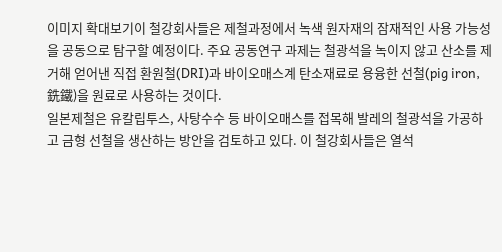이미지 확대보기이 철강회사들은 제철과정에서 녹색 원자재의 잠재적인 사용 가능성을 공동으로 탐구할 예정이다. 주요 공동연구 과제는 철광석을 녹이지 않고 산소를 제거해 얻어낸 직접 환원철(DRI)과 바이오매스계 탄소재료로 용융한 선철(pig iron, 銑鐵)을 원료로 사용하는 것이다.
일본제철은 유칼립투스, 사탕수수 등 바이오매스를 접목해 발레의 철광석을 가공하고 금형 선철을 생산하는 방안을 검토하고 있다. 이 철강회사들은 열석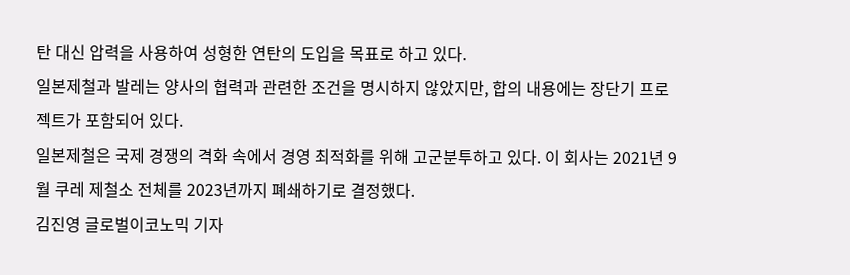탄 대신 압력을 사용하여 성형한 연탄의 도입을 목표로 하고 있다.
일본제철과 발레는 양사의 협력과 관련한 조건을 명시하지 않았지만, 합의 내용에는 장단기 프로젝트가 포함되어 있다.
일본제철은 국제 경쟁의 격화 속에서 경영 최적화를 위해 고군분투하고 있다. 이 회사는 2021년 9월 쿠레 제철소 전체를 2023년까지 폐쇄하기로 결정했다.
김진영 글로벌이코노믹 기자